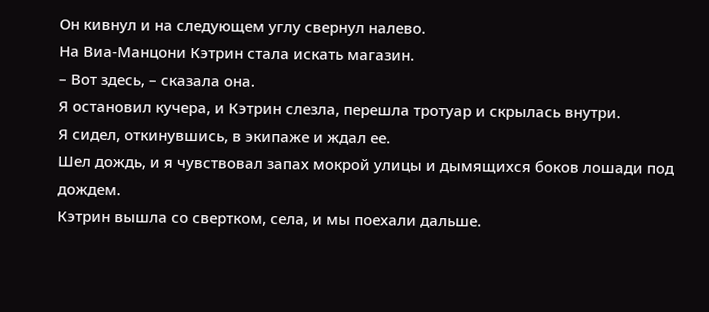Он кивнул и на следующем углу свернул налево.
На Виа-Манцони Кэтрин стала искать магазин.
– Вот здесь, – сказала она.
Я остановил кучера, и Кэтрин слезла, перешла тротуар и скрылась внутри.
Я сидел, откинувшись, в экипаже и ждал ее.
Шел дождь, и я чувствовал запах мокрой улицы и дымящихся боков лошади под дождем.
Кэтрин вышла со свертком, села, и мы поехали дальше.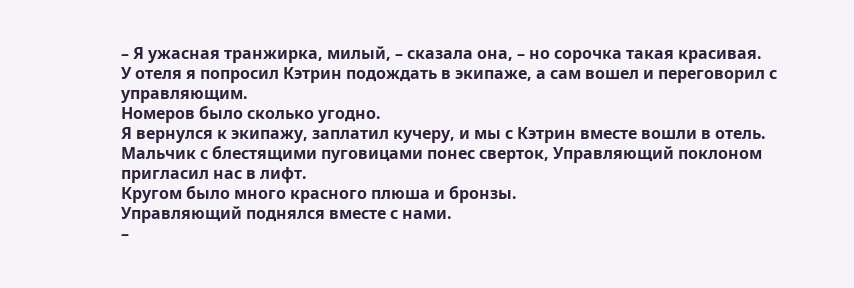– Я ужасная транжирка, милый, – сказала она, – но сорочка такая красивая.
У отеля я попросил Кэтрин подождать в экипаже, а сам вошел и переговорил с управляющим.
Номеров было сколько угодно.
Я вернулся к экипажу, заплатил кучеру, и мы с Кэтрин вместе вошли в отель.
Мальчик с блестящими пуговицами понес сверток, Управляющий поклоном пригласил нас в лифт.
Кругом было много красного плюша и бронзы.
Управляющий поднялся вместе с нами.
–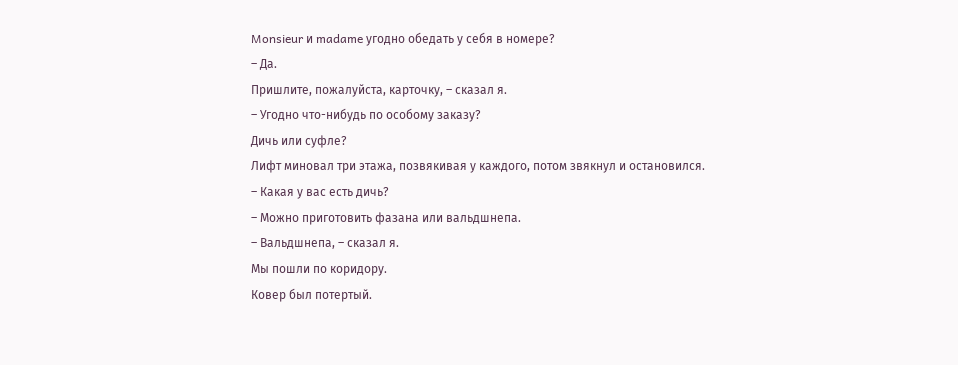Monsieur и madame угодно обедать у себя в номере?
– Да.
Пришлите, пожалуйста, карточку, – сказал я.
– Угодно что-нибудь по особому заказу?
Дичь или суфле?
Лифт миновал три этажа, позвякивая у каждого, потом звякнул и остановился.
– Какая у вас есть дичь?
– Можно приготовить фазана или вальдшнепа.
– Вальдшнепа, – сказал я.
Мы пошли по коридору.
Ковер был потертый.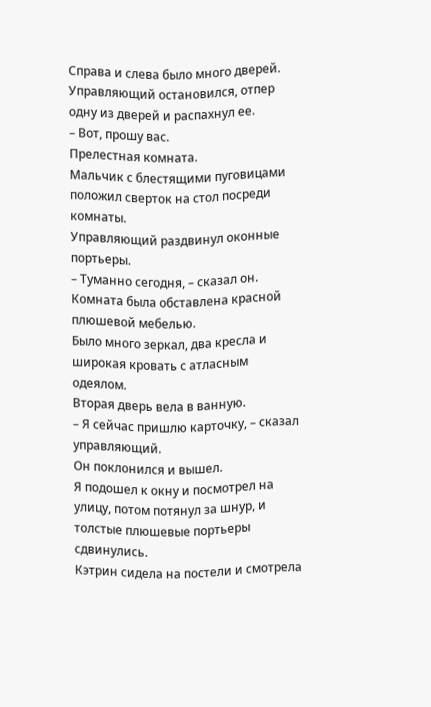Справа и слева было много дверей.
Управляющий остановился, отпер одну из дверей и распахнул ее.
– Вот, прошу вас.
Прелестная комната.
Мальчик с блестящими пуговицами положил сверток на стол посреди комнаты.
Управляющий раздвинул оконные портьеры.
– Туманно сегодня, – сказал он.
Комната была обставлена красной плюшевой мебелью.
Было много зеркал, два кресла и широкая кровать с атласным одеялом.
Вторая дверь вела в ванную.
– Я сейчас пришлю карточку, – сказал управляющий.
Он поклонился и вышел.
Я подошел к окну и посмотрел на улицу, потом потянул за шнур, и толстые плюшевые портьеры сдвинулись.
Кэтрин сидела на постели и смотрела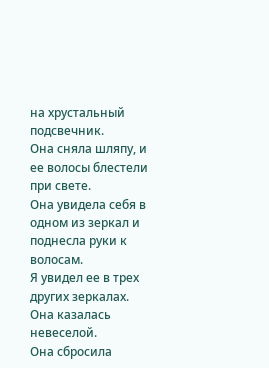на хрустальный подсвечник.
Она сняла шляпу, и ее волосы блестели при свете.
Она увидела себя в одном из зеркал и поднесла руки к волосам.
Я увидел ее в трех других зеркалах.
Она казалась невеселой.
Она сбросила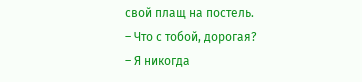свой плащ на постель.
– Что с тобой, дорогая?
– Я никогда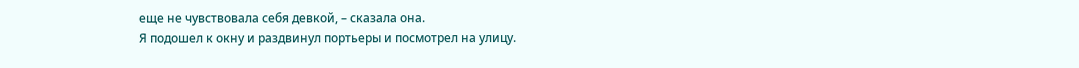еще не чувствовала себя девкой, – сказала она.
Я подошел к окну и раздвинул портьеры и посмотрел на улицу.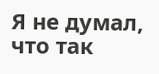Я не думал, что так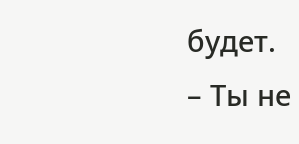будет.
– Ты не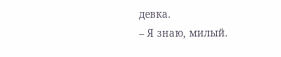девка.
– Я знаю, милый.